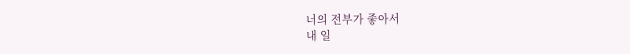너의 전부가 좋아서
내 일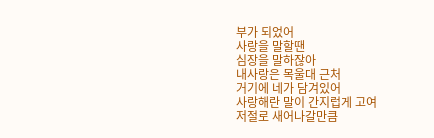부가 되었어
사랑을 말할땐
심장을 말하잖아
내사랑은 목울대 근처
거기에 네가 담겨있어
사랑해란 말이 간지럽게 고여
저절로 새어나갈만큼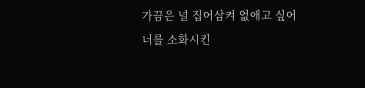가끔은 널 집어삼켜 없애고 싶어
너를 소화시킨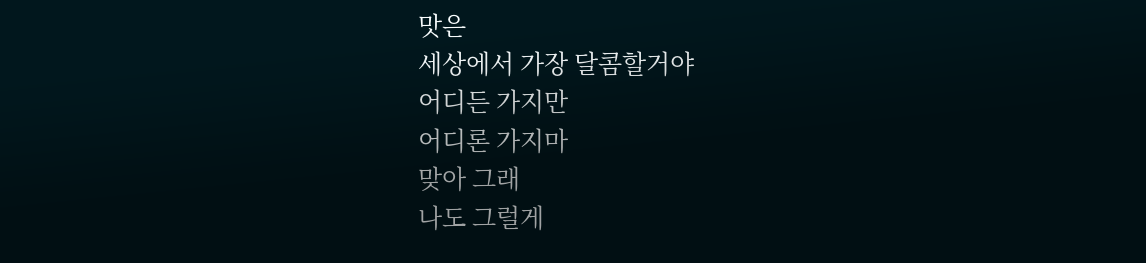맛은
세상에서 가장 달콤할거야
어디든 가지만
어디론 가지마
맞아 그래
나도 그럴게